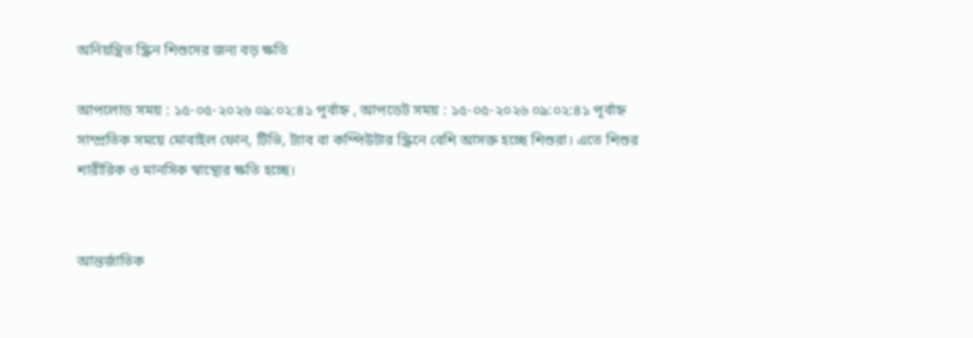অনিয়ন্ত্রিত স্ক্রিন শিশুদের জন্য বড় ক্ষতি

আপলোড সময় : ১৫-০৫-২০২৬ ০৯:০২:৪১ পূর্বাহ্ন , আপডেট সময় : ১৫-০৫-২০২৬ ০৯:০২:৪১ পূর্বাহ্ন
সাম্প্রতিক সময়ে মোবাইল ফোন, টিভি, ট্যাব বা কম্পিউটার স্ক্রিনে বেশি আসক্ত হচ্ছে শিশুরা। এতে শিশুর শারীরিক ও মানসিক স্বাস্থ্যের ক্ষতি হচ্ছে।


আন্তর্জাতিক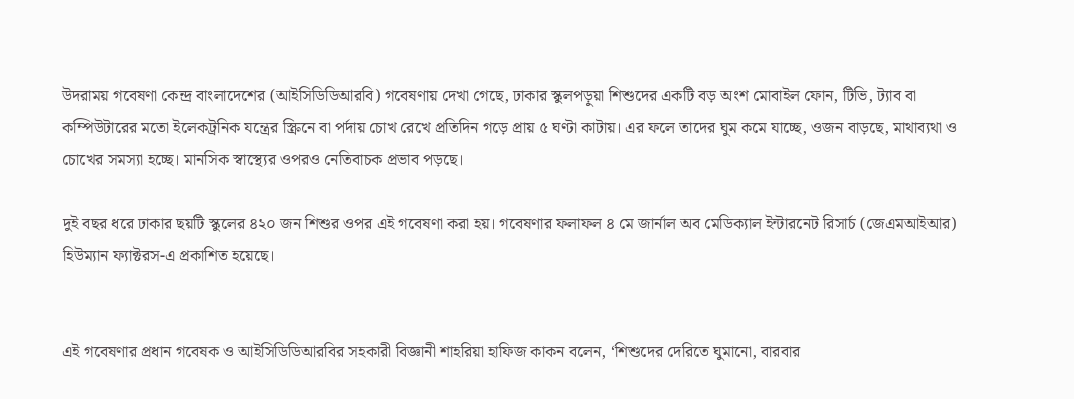উদরাময় গবেষণা কেন্দ্র বাংলাদেশের (আইসিডিডিআরবি) গবেষণায় দেখা গেছে, ঢাকার স্কুলপড়ুয়া শিশুদের একটি বড় অংশ মোবাইল ফোন, টিভি, ট্যাব বা কম্পিউটারের মতো ইলেকট্রনিক যন্ত্রের স্ক্রিনে বা পর্দায় চোখ রেখে প্রতিদিন গড়ে প্রায় ৫ ঘণ্টা কাটায়। এর ফলে তাদের ঘুম কমে যাচ্ছে, ওজন বাড়ছে, মাথাব্যথা ও চোখের সমস্যা হচ্ছে। মানসিক স্বাস্থ্যের ওপরও নেতিবাচক প্রভাব পড়ছে।

দুই বছর ধরে ঢাকার ছয়টি স্কুলের ৪২০ জন শিশুর ওপর এই গবেষণা করা হয়। গবেষণার ফলাফল ৪ মে জার্নাল অব মেডিক্যাল ইন্টারনেট রিসার্চ (জেএমআইআর) হিউম্যান ফ্যাক্টরস-এ প্রকাশিত হয়েছে।


এই গবেষণার প্রধান গবেষক ও আইসিডিডিআরবির সহকারী বিজ্ঞানী শাহরিয়া হাফিজ কাকন বলেন, ‘শিশুদের দেরিতে ঘুমানো, বারবার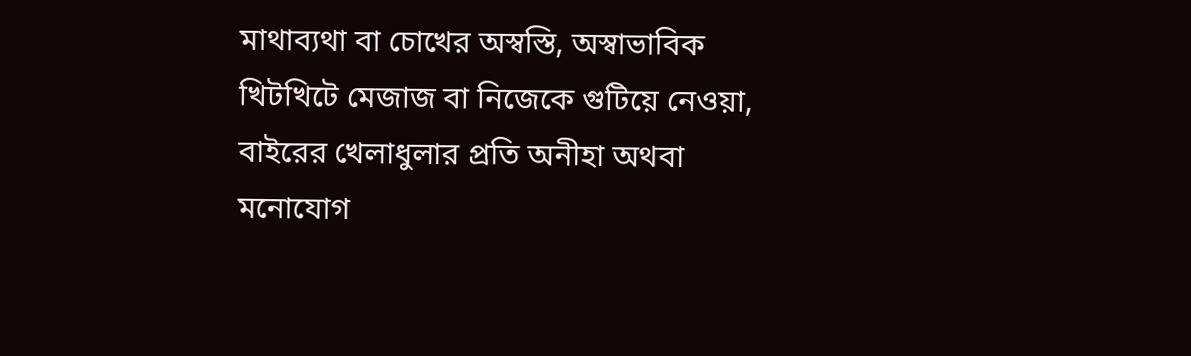মাথাব্যথা বা চোখের অস্বস্তি, অস্বাভাবিক খিটখিটে মেজাজ বা নিজেকে গুটিয়ে নেওয়া, বাইরের খেলাধুলার প্রতি অনীহা অথবা মনোযোগ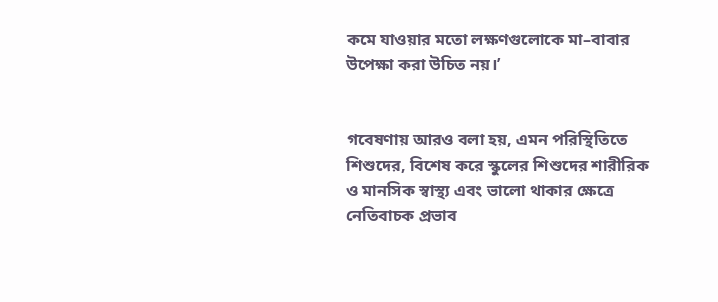কমে যাওয়ার মতো লক্ষণগুলোকে মা–বাবার উপেক্ষা করা উচিত নয়।’


গবেষণায় আরও বলা হয়, এমন পরিস্থিতিতে শিশুদের, বিশেষ করে স্কুলের শিশুদের শারীরিক ও মানসিক স্বাস্থ্য এবং ভালো থাকার ক্ষেত্রে নেতিবাচক প্রভাব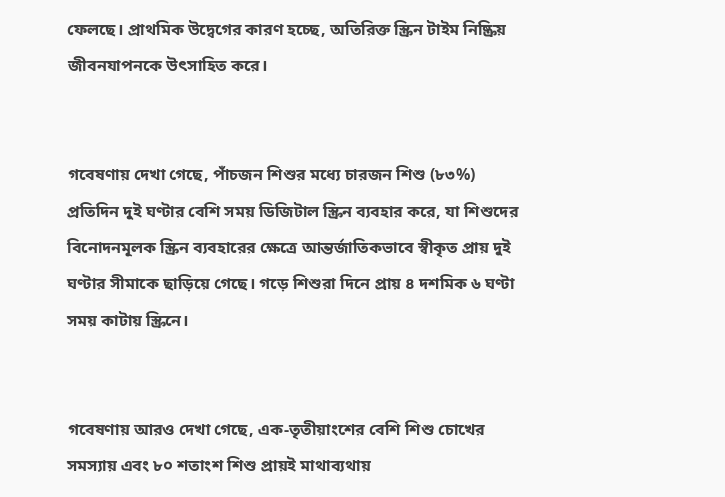ফেলছে। প্রাথমিক উদ্বেগের কারণ হচ্ছে, অতিরিক্ত স্ক্রিন টাইম নিষ্ক্রিয় জীবনযাপনকে উৎসাহিত করে।


গবেষণায় দেখা গেছে, পাঁচজন শিশুর মধ্যে চারজন শিশু (৮৩%) প্রতিদিন দুই ঘণ্টার বেশি সময় ডিজিটাল স্ক্রিন ব্যবহার করে, যা শিশুদের বিনোদনমূলক স্ক্রিন ব্যবহারের ক্ষেত্রে আন্তর্জাতিকভাবে স্বীকৃত প্রায় দুই ঘণ্টার সীমাকে ছাড়িয়ে গেছে। গড়ে শিশুরা দিনে প্রায় ৪ দশমিক ৬ ঘণ্টা সময় কাটায় স্ক্রিনে।


গবেষণায় আরও দেখা গেছে, এক-তৃতীয়াংশের বেশি শিশু চোখের সমস্যায় এবং ৮০ শতাংশ শিশু প্রায়ই মাথাব্যথায়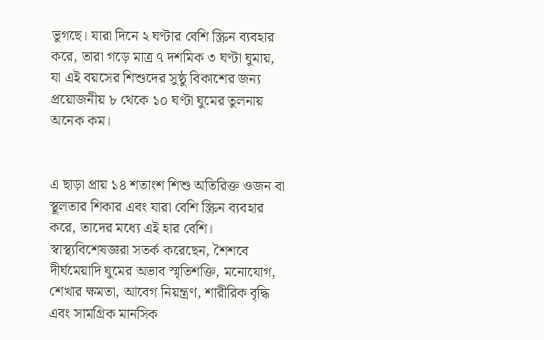ভুগছে। যারা দিনে ২ ঘণ্টার বেশি স্ক্রিন ব্যবহার করে, তারা গড়ে মাত্র ৭ দশমিক ৩ ঘণ্টা ঘুমায়, যা এই বয়সের শিশুদের সুষ্ঠু বিকাশের জন্য প্রয়োজনীয় ৮ থেকে ১০ ঘণ্টা ঘুমের তুলনায় অনেক কম।


এ ছাড়া প্রায় ১৪ শতাংশ শিশু অতিরিক্ত ওজন বা স্থূলতার শিকার এবং যারা বেশি স্ক্রিন ব্যবহার করে, তাদের মধ্যে এই হার বেশি। স্বাস্থ্যবিশেষজ্ঞরা সতর্ক করেছেন, শৈশবে দীর্ঘমেয়াদি ঘুমের অভাব স্মৃতিশক্তি, মনোযোগ, শেখার ক্ষমতা, আবেগ নিয়ন্ত্রণ, শারীরিক বৃদ্ধি এবং সামগ্রিক মানসিক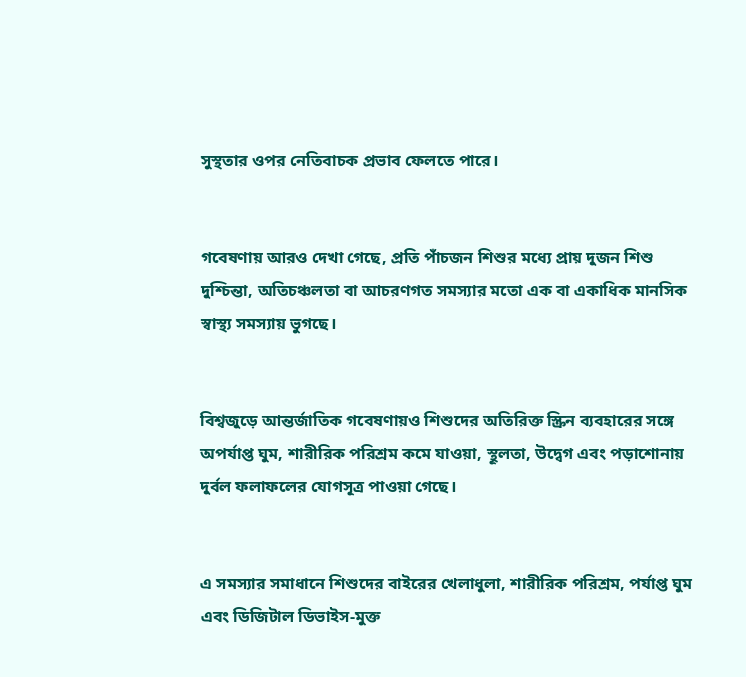সুস্থতার ওপর নেতিবাচক প্রভাব ফেলতে পারে।


গবেষণায় আরও দেখা গেছে, প্রতি পাঁচজন শিশুর মধ্যে প্রায় দুজন শিশু দুশ্চিন্তা, অতিচঞ্চলতা বা আচরণগত সমস্যার মতো এক বা একাধিক মানসিক স্বাস্থ্য সমস্যায় ভুগছে।


বিশ্বজুড়ে আন্তর্জাতিক গবেষণায়ও শিশুদের অতিরিক্ত স্ক্রিন ব্যবহারের সঙ্গে অপর্যাপ্ত ঘুম, শারীরিক পরিশ্রম কমে যাওয়া, স্থূলতা, উদ্বেগ এবং পড়াশোনায় দুর্বল ফলাফলের যোগসূত্র পাওয়া গেছে।


এ সমস্যার সমাধানে শিশুদের বাইরের খেলাধুলা, শারীরিক পরিশ্রম, পর্যাপ্ত ঘুম এবং ডিজিটাল ডিভাইস-মুক্ত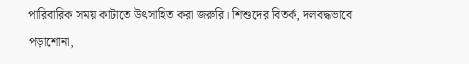পারিবারিক সময় কাটাতে উৎসাহিত করা জরুরি। শিশুদের বিতর্ক, দলবদ্ধভাবে পড়াশোনা,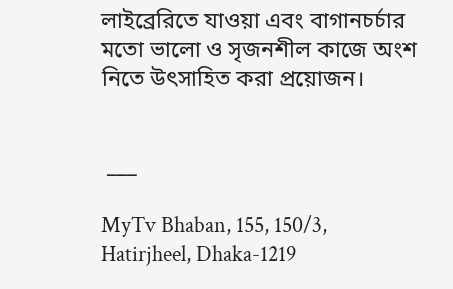লাইব্রেরিতে যাওয়া এবং বাগানচর্চার মতো ভালো ও সৃজনশীল কাজে অংশ নিতে উৎসাহিত করা প্রয়োজন।


 ___

MyTv Bhaban, 155, 150/3, Hatirjheel, Dhaka-1219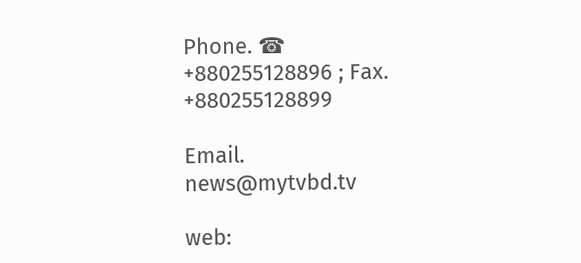Phone. ☎ +880255128896 ; Fax. +880255128899

Email. news@mytvbd.tv

web: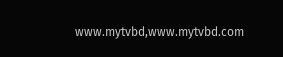www.mytvbd,www.mytvbd.com